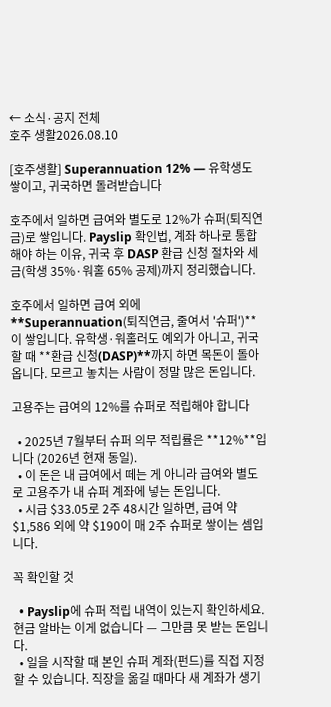← 소식·공지 전체
호주 생활2026.08.10

[호주생활] Superannuation 12% — 유학생도 쌓이고, 귀국하면 돌려받습니다

호주에서 일하면 급여와 별도로 12%가 슈퍼(퇴직연금)로 쌓입니다. Payslip 확인법, 계좌 하나로 통합해야 하는 이유, 귀국 후 DASP 환급 신청 절차와 세금(학생 35%·워홀 65% 공제)까지 정리했습니다.

호주에서 일하면 급여 외에 **Superannuation(퇴직연금, 줄여서 '슈퍼')**이 쌓입니다. 유학생·워홀러도 예외가 아니고, 귀국할 때 **환급 신청(DASP)**까지 하면 목돈이 돌아옵니다. 모르고 놓치는 사람이 정말 많은 돈입니다.

고용주는 급여의 12%를 슈퍼로 적립해야 합니다

  • 2025년 7월부터 슈퍼 의무 적립률은 **12%**입니다 (2026년 현재 동일).
  • 이 돈은 내 급여에서 떼는 게 아니라 급여와 별도로 고용주가 내 슈퍼 계좌에 넣는 돈입니다.
  • 시급 $33.05로 2주 48시간 일하면, 급여 약 $1,586 외에 약 $190이 매 2주 슈퍼로 쌓이는 셈입니다.

꼭 확인할 것

  • Payslip에 슈퍼 적립 내역이 있는지 확인하세요. 현금 알바는 이게 없습니다 — 그만큼 못 받는 돈입니다.
  • 일을 시작할 때 본인 슈퍼 계좌(펀드)를 직접 지정할 수 있습니다. 직장을 옮길 때마다 새 계좌가 생기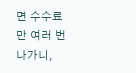면 수수료만 여러 번 나가니,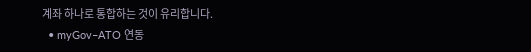계좌 하나로 통합하는 것이 유리합니다.
  • myGov–ATO 연동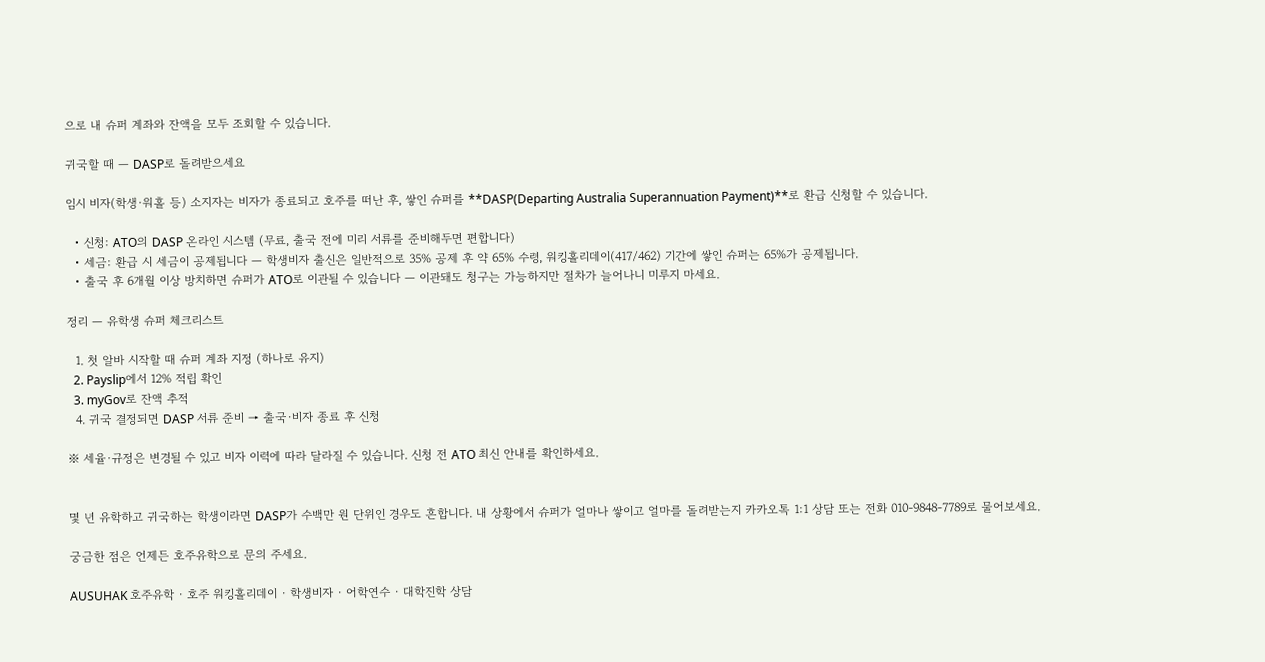으로 내 슈퍼 계좌와 잔액을 모두 조회할 수 있습니다.

귀국할 때 — DASP로 돌려받으세요

임시 비자(학생·워홀 등) 소지자는 비자가 종료되고 호주를 떠난 후, 쌓인 슈퍼를 **DASP(Departing Australia Superannuation Payment)**로 환급 신청할 수 있습니다.

  • 신청: ATO의 DASP 온라인 시스템 (무료, 출국 전에 미리 서류를 준비해두면 편합니다)
  • 세금: 환급 시 세금이 공제됩니다 — 학생비자 출신은 일반적으로 35% 공제 후 약 65% 수령, 워킹홀리데이(417/462) 기간에 쌓인 슈퍼는 65%가 공제됩니다.
  • 출국 후 6개월 이상 방치하면 슈퍼가 ATO로 이관될 수 있습니다 — 이관돼도 청구는 가능하지만 절차가 늘어나니 미루지 마세요.

정리 — 유학생 슈퍼 체크리스트

  1. 첫 알바 시작할 때 슈퍼 계좌 지정 (하나로 유지)
  2. Payslip에서 12% 적립 확인
  3. myGov로 잔액 추적
  4. 귀국 결정되면 DASP 서류 준비 → 출국·비자 종료 후 신청

※ 세율·규정은 변경될 수 있고 비자 이력에 따라 달라질 수 있습니다. 신청 전 ATO 최신 안내를 확인하세요.


몇 년 유학하고 귀국하는 학생이라면 DASP가 수백만 원 단위인 경우도 흔합니다. 내 상황에서 슈퍼가 얼마나 쌓이고 얼마를 돌려받는지 카카오톡 1:1 상담 또는 전화 010-9848-7789로 물어보세요.

궁금한 점은 언제든 호주유학으로 문의 주세요.

AUSUHAK 호주유학 · 호주 워킹홀리데이 · 학생비자 · 어학연수 · 대학진학 상담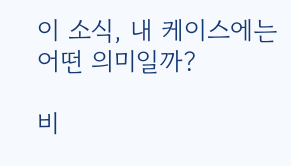이 소식, 내 케이스에는 어떤 의미일까?

비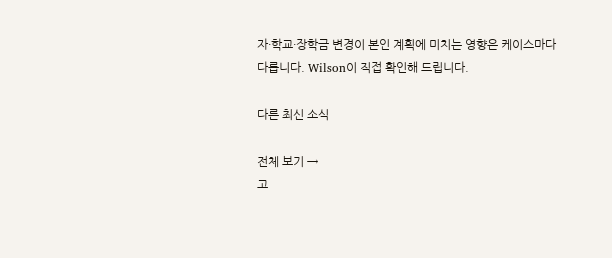자·학교·장학금 변경이 본인 계획에 미치는 영향은 케이스마다 다릅니다. Wilson이 직접 확인해 드립니다.

다른 최신 소식

전체 보기 →
고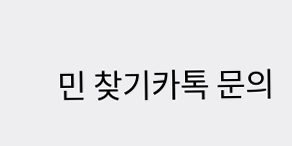민 찾기카톡 문의